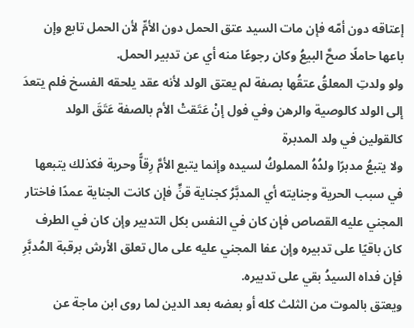إعتاقه دون أمّه فإن مات السيد عتق الحمل دون الأمِّ لأن الحمل تابع وإن باعها حاملًا صحَّ البيعُ وكان رجوعًا منه أي عن تدبير الحمل.
ولو ولدتِ المعلقُ عتقُها بصفة لم يعتق الولد لأنه عقد يلحقه الفسخ فلم يتعدَ إلى الولد كالوصية والرهن وفي فول إنْ عَتَقتْ الأم بالصفة عَتَقَ الولد كالقولين في ولد المدبرة
ولا يتبعُ مدبرًا ولدُهُ المملوكُ لسيده وإنما يتبع الأمَّ رِقاًّ وحرية فكذلك يتبعها في سبب الحرية وجنايته أي المدبَّرُ كجناية قنٍّ فإن كانت الجناية عمدًا فاختار المجني عليه القصاص فإن كان في النفس بكل التدبير وإن كان في الطرف كان باقيًا على تدبيره وإن عفا المجني عليه على مال تعلق الأرش برقبة المُدبَّرِ فإن فداه السيدُ بقي على تدبيره.
ويعتق بالموت من الثلث كله أو بعضه بعد الدين لما روى ابن ماجة عن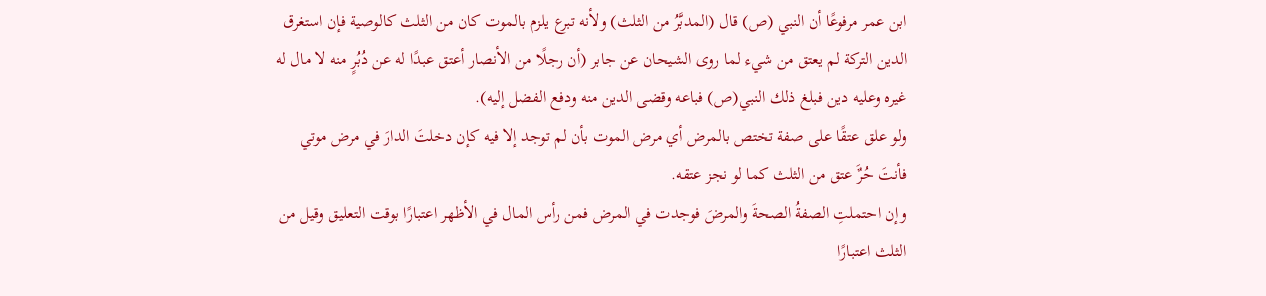ابن عمر مرفوعًا أن النبي (ص) قال (المدبَّرُ من الثلث) ولأنه تبرع يلزم بالموت كان من الثلث كالوصية فإن استغرق الدين التركة لم يعتق من شيء لما روى الشيحان عن جابر (أن رجلًا من الأنصار أعتق عبدًا له عن دُبُرٍ منه لا مال له غيره وعليه دين فبلغ ذلك النبي(ص) فباعه وقضى الدين منه ودفع الفضل إليه).
ولو علق عتقًا على صفة تختص بالمرض أي مرض الموت بأن لم توجد إلا فيه كإن دخلتَ الدارَ في مرض موتي فأنتَ حُرٌَ عتق من الثلث كما لو نجز عتقه.
وإن احتملتِ الصفةُ الصحةَ والمرضَ فوجدت في المرض فمن رأس المال في الأظهر اعتبارًا بوقت التعليق وقيل من الثلث اعتبارًا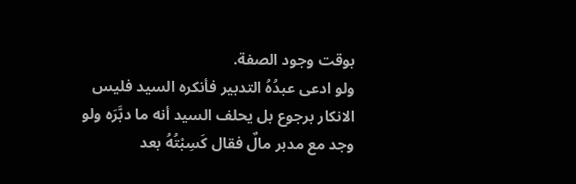بوقت وجود الصفة.
ولو ادعى عبدُهُ التدبير فأنكره السيد فليس الانكار برجوع بل يحلف السيد أنه ما دبَّرَه ولو وجد مع مدبر مالٌ فقال كَسِبْتُهُ بعد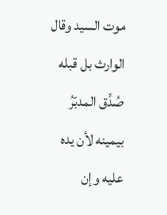موت السيد وقال الوارث بل قبله صُدِّق المدبّرُ بيمينه لأن يده عليه وإن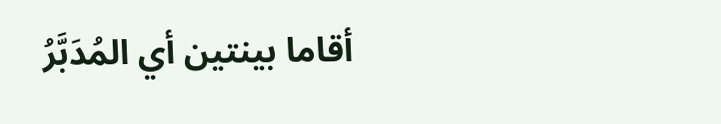أقاما بينتين أي المُدَبَّرُ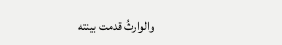والوارثُ قدمت بينته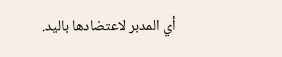أي المدبر لاعتضادها باليد.